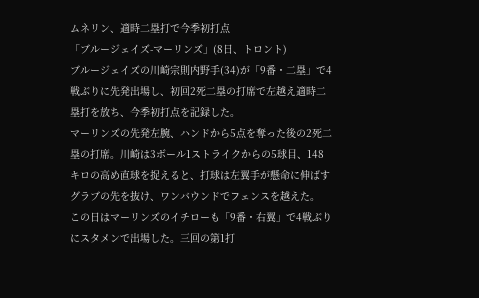ムネリン、適時二塁打で今季初打点
「ブルージェイズ-マーリンズ」(8日、トロント)
ブルージェイズの川崎宗則内野手(34)が「9番・二塁」で4戦ぶりに先発出場し、初回2死二塁の打席で左越え適時二塁打を放ち、今季初打点を記録した。
マーリンズの先発左腕、ハンドから5点を奪った後の2死二塁の打席。川崎は3ボール1ストライクからの5球目、148キロの高め直球を捉えると、打球は左翼手が懸命に伸ばすグラブの先を抜け、ワンバウンドでフェンスを越えた。
この日はマーリンズのイチローも「9番・右翼」で4戦ぶりにスタメンで出場した。三回の第1打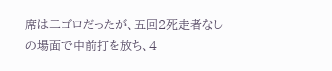席は二ゴロだったが、五回2死走者なしの場面で中前打を放ち、4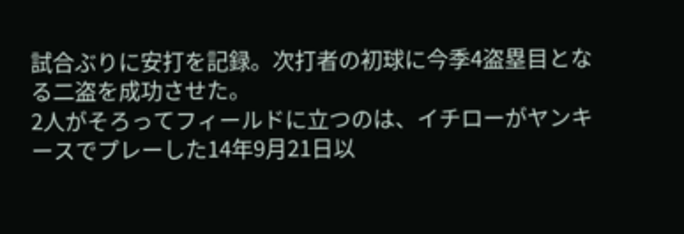試合ぶりに安打を記録。次打者の初球に今季4盗塁目となる二盗を成功させた。
2人がそろってフィールドに立つのは、イチローがヤンキースでプレーした14年9月21日以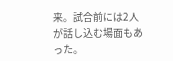来。試合前には2人が話し込む場面もあった。